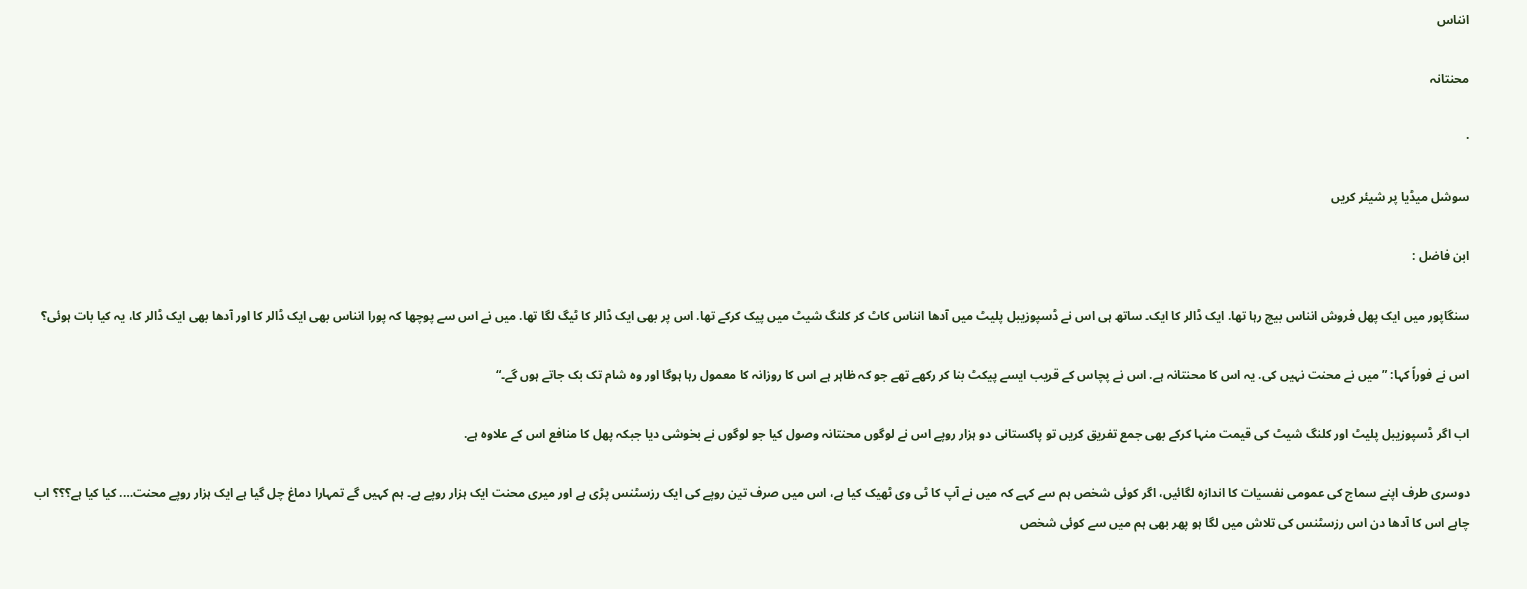انناس

محنتانہ

·

سوشل میڈیا پر شیئر کریں

ابن فاضل :

سنگاپور میں ایک پھل فروش انناس بیچ رہا تھا. ایک ڈالر کا ایک۔ ساتھ ہی اس نے ڈسپوزیبل پلیٹ میں آدھا انناس کاٹ کر کلنگ شیٹ میں پیک کرکے تھا. اس پر بھی ایک ڈالر کا ٹیگ لگا تھا. میں نے اس سے پوچھا کہ پورا انناس بھی ایک ڈالر کا اور آدھا بھی ایک ڈالر کا، یہ کیا بات ہوئی؟

اس نے فوراً کہا: ” میں نے محنت نہیں کی. یہ اس کا محنتانہ ہے. اس نے پچاس کے قریب ایسے پیکٹ بنا کر رکھے تھے جو کہ ظاہر ہے اس کا روزانہ کا معمول رہا ہوگا اور وہ شام تک بک جاتے ہوں گے۔“

اب اگر ڈسپوزیبل پلیٹ اور کلنگ شیٹ کی قیمت منہا کرکے بھی جمع تفریق کریں تو پاکستانی دو ہزار روپے اس نے لوگوں محنتانہ وصول کیا جو لوگوں نے بخوشی دیا جبکہ پھل کا منافع اس کے علاوہ ہے.

دوسری طرف اپنے سماج کی عمومی نفسیات کا اندازہ لگائیں، اگر کوئی شخص ہم سے کہے کہ میں نے آپ کا ٹی وی ٹھیک کیا ہے، اس میں صرف تین روپے کی ایک رزسٹنس پڑی ہے اور میری محنت ایک ہزار روپے ہے۔ ہم کہیں گے تمہارا دماغ چل گیا ہے ایک ہزار روپے محنت…. کیا کیا ہے؟؟؟ اب چاہے اس کا آدھا دن اس رزسٹنس کی تلاش میں لگا ہو پھر بھی ہم میں سے کوئی شخص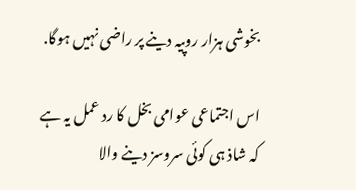بخوشی ہزار روپیہ دینے پر راضی نہیں ہوگا.

اس اجتماعی عوامی بخل کا رد عمل یہ ہے کہ شاذ ہی کوئی سروسز دینے والا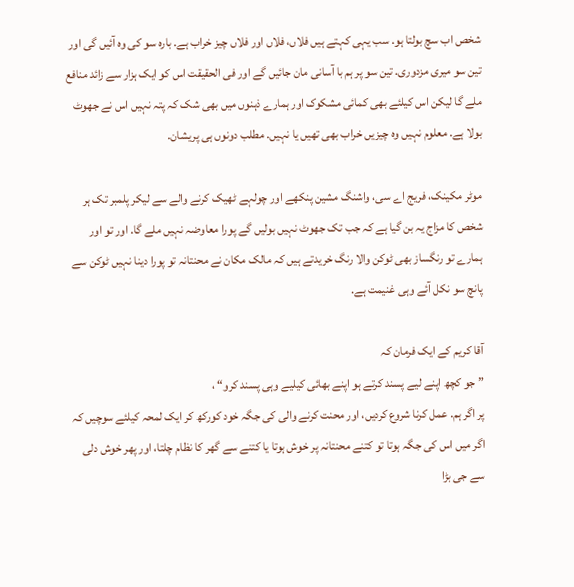شخص اب سچ بولتا ہو. سب یہی کہتے ہیں فلاں، فلاں اور فلاں چیز خراب ہے. بارہ سو کی وہ آئیں گی اور تین سو میری مزدوری. تین سو پر ہم با آسانی مان جائیں گے اور فی الحقیقت اس کو ایک ہزار سے زائد منافع ملے گا لیکن اس کیلئے بھی کمائی مشکوک اور ہمارے ذہنوں میں بھی شک کہ پتہ نہیں اس نے جھوٹ بولا ہے. معلوم نہیں وہ چیزیں خراب بھی تھیں یا نہیں. مطلب دونوں ہی پریشان.

موٹر مکینک، فریج اے سی، واشنگ مشین پنکھے اور چولہے ٹھیک کرنے والے سے لیکر پلمبر تک ہر شخص کا مزاج یہ بن گیا ہے کہ جب تک جھوٹ نہیں بولیں گے پورا معاوضہ نہیں ملے گا. اور تو اور ہمارے تو رنگساز بھی ٹوکن والا رنگ خریدتے ہیں کہ مالک مکان نے محنتانہ تو پورا دینا نہیں ٹوکن سے پانچ سو نکل آئے وہی غنیمت ہے.

آقا کریم کے ایک فرمان کہ
” جو کچھ اپنے لیے پسند کرتے ہو اپنے بھائی کیلیے وہی پسند کرو“ ،
پر اگر ہم. عمل کرنا شروع کردیں، اور محنت کرنے والی کی جگہ خود کورکھ کر ایک لمحہ کیلئے سوچیں کہ اگر میں اس کی جگہ ہوتا تو کتنے محنتانہ پر خوش ہوتا یا کتنے سے گھر کا نظام چلتا، اور پھر خوش دلی سے جی بڑا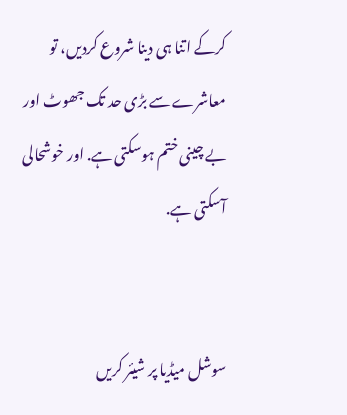کرکے اتنا ہی دینا شروع کردیں، تو معاشرے سے بڑی حد تک جھوٹ اور بے چینی ختم ہوسکتی ہے. اور خوشحالی آسکتی ہے.


سوشل میڈیا پر شیئر کریں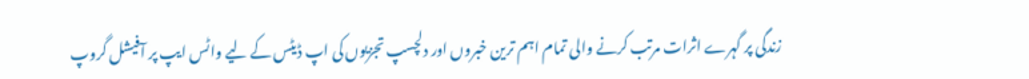زندگی پر گہرے اثرات مرتب کرنے والی تمام اہم ترین خبروں اور دلچسپ تجزیوں کی اپ ڈیٹس کے لیے واٹس ایپ پر آفیشل گروپ